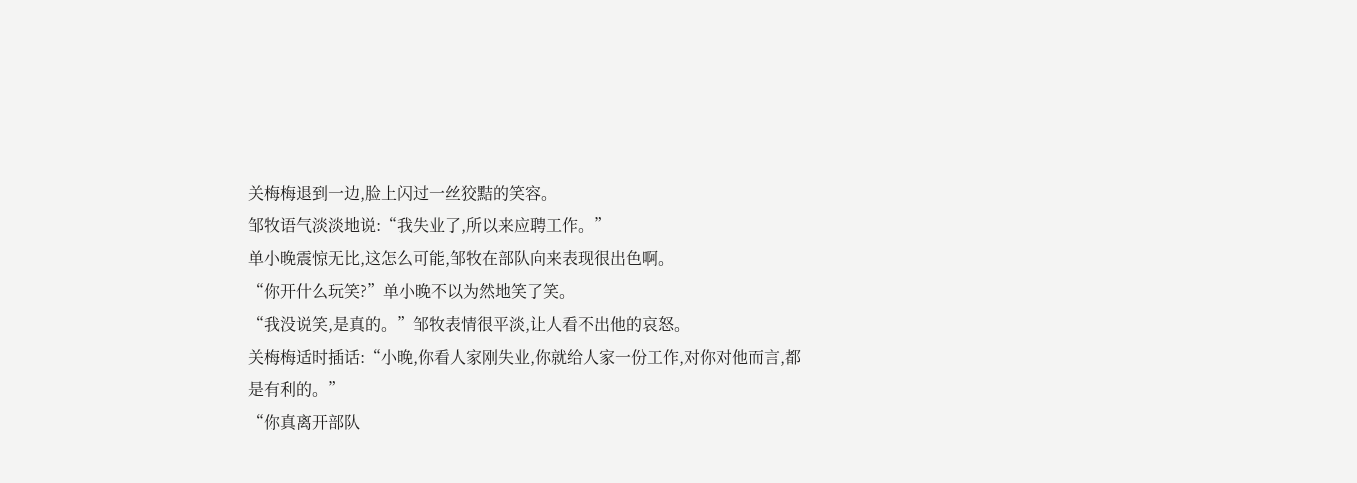关梅梅退到一边,脸上闪过一丝狡黠的笑容。
邹牧语气淡淡地说:“我失业了,所以来应聘工作。”
单小晚震惊无比,这怎么可能,邹牧在部队向来表现很出色啊。
“你开什么玩笑?”单小晚不以为然地笑了笑。
“我没说笑,是真的。”邹牧表情很平淡,让人看不出他的哀怒。
关梅梅适时插话:“小晚,你看人家刚失业,你就给人家一份工作,对你对他而言,都是有利的。”
“你真离开部队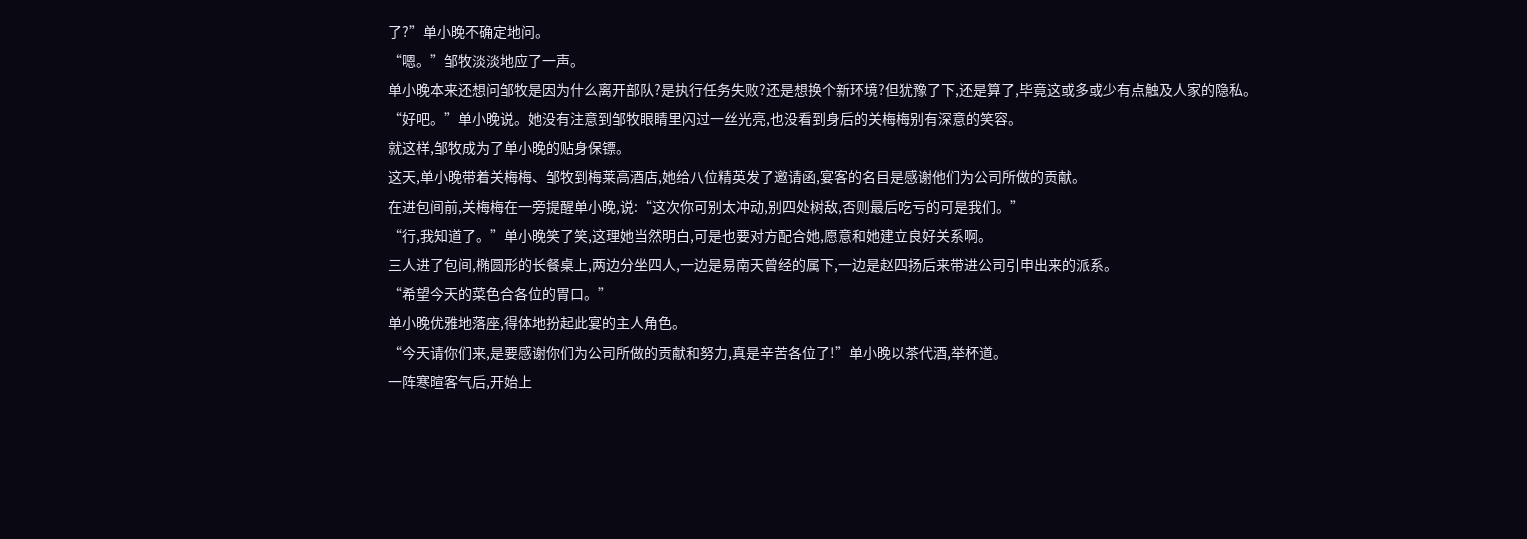了?”单小晚不确定地问。
“嗯。”邹牧淡淡地应了一声。
单小晚本来还想问邹牧是因为什么离开部队?是执行任务失败?还是想换个新环境?但犹豫了下,还是算了,毕竟这或多或少有点触及人家的隐私。
“好吧。”单小晚说。她没有注意到邹牧眼睛里闪过一丝光亮,也没看到身后的关梅梅别有深意的笑容。
就这样,邹牧成为了单小晚的贴身保镖。
这天,单小晚带着关梅梅、邹牧到梅莱高酒店,她给八位精英发了邀请函,宴客的名目是感谢他们为公司所做的贡献。
在进包间前,关梅梅在一旁提醒单小晚,说:“这次你可别太冲动,别四处树敌,否则最后吃亏的可是我们。”
“行,我知道了。”单小晚笑了笑,这理她当然明白,可是也要对方配合她,愿意和她建立良好关系啊。
三人进了包间,椭圆形的长餐桌上,两边分坐四人,一边是易南天曾经的属下,一边是赵四扬后来带进公司引申出来的派系。
“希望今天的菜色合各位的胃口。”
单小晚优雅地落座,得体地扮起此宴的主人角色。
“今天请你们来,是要感谢你们为公司所做的贡献和努力,真是辛苦各位了!”单小晚以茶代酒,举杯道。
一阵寒暄客气后,开始上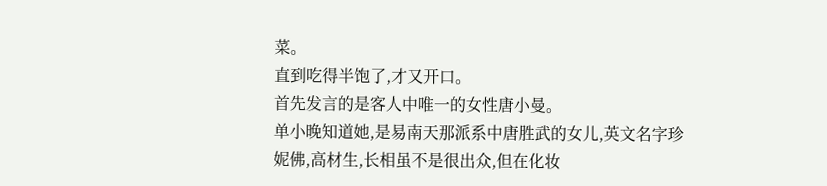菜。
直到吃得半饱了,才又开口。
首先发言的是客人中唯一的女性唐小曼。
单小晚知道她,是易南天那派系中唐胜武的女儿,英文名字珍妮佛,高材生,长相虽不是很出众,但在化妆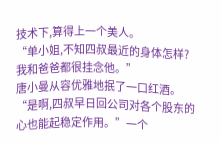技术下,算得上一个美人。
“单小姐,不知四叔最近的身体怎样?我和爸爸都很挂念他。”
唐小曼从容优雅地抿了一口红酒。
“是啊,四叔早日回公司对各个股东的心也能起稳定作用。”一个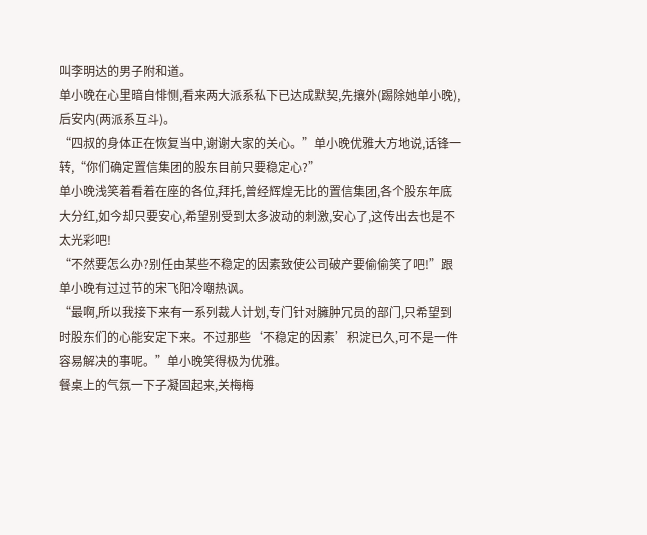叫李明达的男子附和道。
单小晚在心里暗自悱恻,看来两大派系私下已达成默契,先攘外(踢除她单小晚),后安内(两派系互斗)。
“四叔的身体正在恢复当中,谢谢大家的关心。”单小晚优雅大方地说,话锋一转,“你们确定置信集团的股东目前只要稳定心?”
单小晚浅笑着看着在座的各位,拜托,曾经辉煌无比的置信集团,各个股东年底大分红,如今却只要安心,希望别受到太多波动的刺激,安心了,这传出去也是不太光彩吧!
“不然要怎么办?别任由某些不稳定的因素致使公司破产要偷偷笑了吧!”跟单小晚有过过节的宋飞阳冷嘲热讽。
“最啊,所以我接下来有一系列裁人计划,专门针对臃肿冗员的部门,只希望到时股东们的心能安定下来。不过那些‘不稳定的因素’积淀已久,可不是一件容易解决的事呢。”单小晚笑得极为优雅。
餐桌上的气氛一下子凝固起来,关梅梅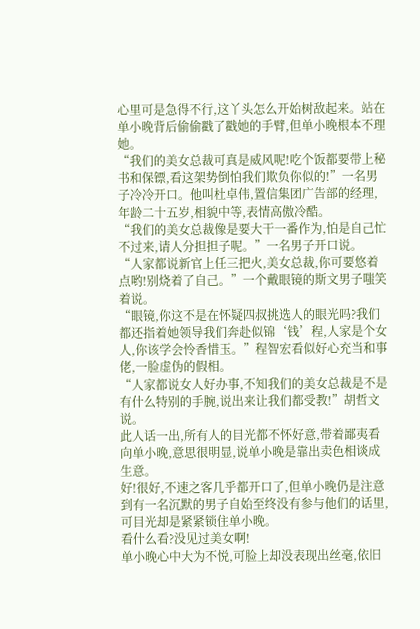心里可是急得不行,这丫头怎么开始树敌起来。站在单小晚背后偷偷戳了戳她的手臂,但单小晚根本不理她。
“我们的美女总裁可真是威风呢!吃个饭都要带上秘书和保镖,看这架势倒怕我们欺负你似的!”一名男子冷冷开口。他叫杜卓伟,置信集团广告部的经理,年龄二十五岁,相貌中等,表情高傲冷酷。
“我们的美女总裁像是要大干一番作为,怕是自己忙不过来,请人分担担子呢。”一名男子开口说。
“人家都说新官上任三把火,美女总裁,你可要悠着点哟!别烧着了自己。”一个戴眼镜的斯文男子嗤笑着说。
“眼镜,你这不是在怀疑四叔挑选人的眼光吗?我们都还指着她领导我们奔赴似锦‘钱’程,人家是个女人,你该学会怜香惜玉。”程智宏看似好心充当和事佬,一脸虚伪的假相。
“人家都说女人好办事,不知我们的美女总裁是不是有什么特别的手腕,说出来让我们都受教!”胡哲文说。
此人话一出,所有人的目光都不怀好意,带着鄙夷看向单小晚,意思很明显,说单小晚是靠出卖色相谈成生意。
好!很好,不速之客几乎都开口了,但单小晚仍是注意到有一名沉默的男子自始至终没有参与他们的话里,可目光却是紧紧锁住单小晚。
看什么看?没见过美女啊!
单小晚心中大为不悦,可脸上却没表现出丝毫,依旧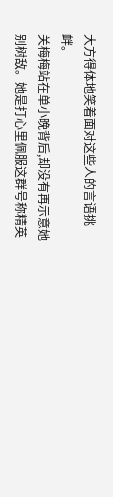大方得体地笑着面对这些人的言语挑衅。
关梅梅站在单小晚背后,却没有再示意她别树敌。她是打心里佩服这群号称精英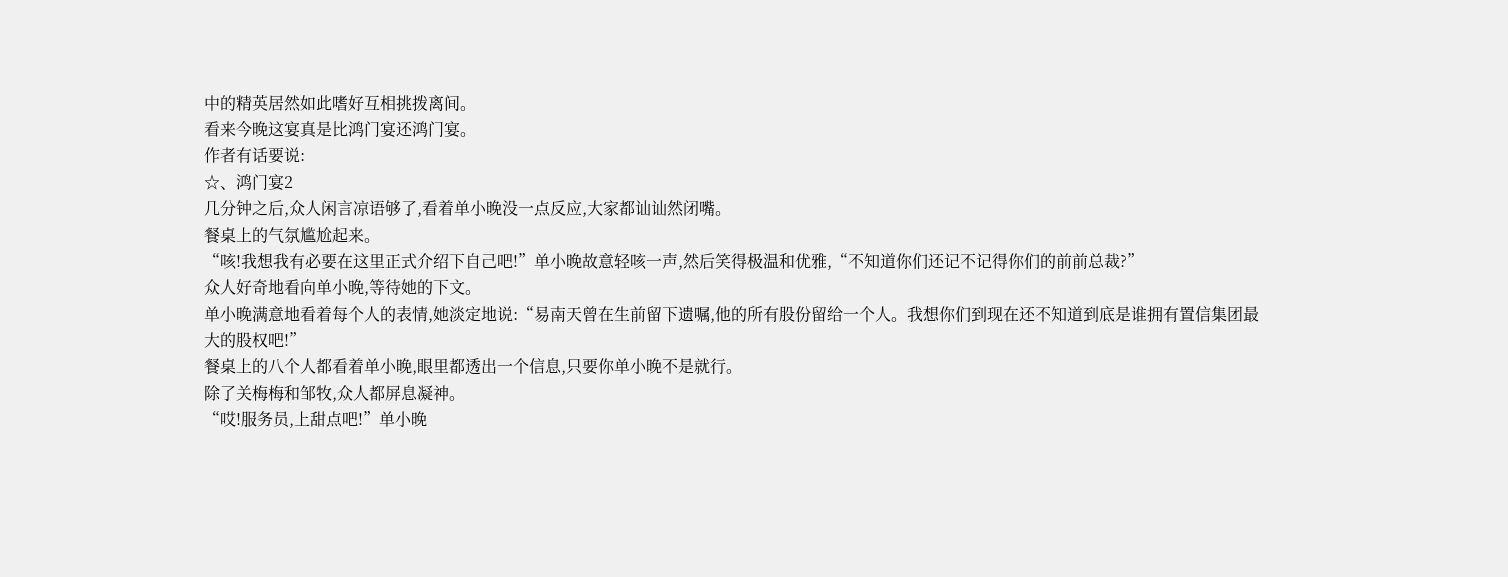中的精英居然如此嗜好互相挑拨离间。
看来今晚这宴真是比鸿门宴还鸿门宴。
作者有话要说:
☆、鸿门宴2
几分钟之后,众人闲言凉语够了,看着单小晚没一点反应,大家都讪讪然闭嘴。
餐桌上的气氛尴尬起来。
“咳!我想我有必要在这里正式介绍下自己吧!”单小晚故意轻咳一声,然后笑得极温和优雅,“不知道你们还记不记得你们的前前总裁?”
众人好奇地看向单小晚,等待她的下文。
单小晚满意地看着每个人的表情,她淡定地说:“易南天曾在生前留下遗嘱,他的所有股份留给一个人。我想你们到现在还不知道到底是谁拥有置信集团最大的股权吧!”
餐桌上的八个人都看着单小晚,眼里都透出一个信息,只要你单小晚不是就行。
除了关梅梅和邹牧,众人都屏息凝神。
“哎!服务员,上甜点吧!”单小晚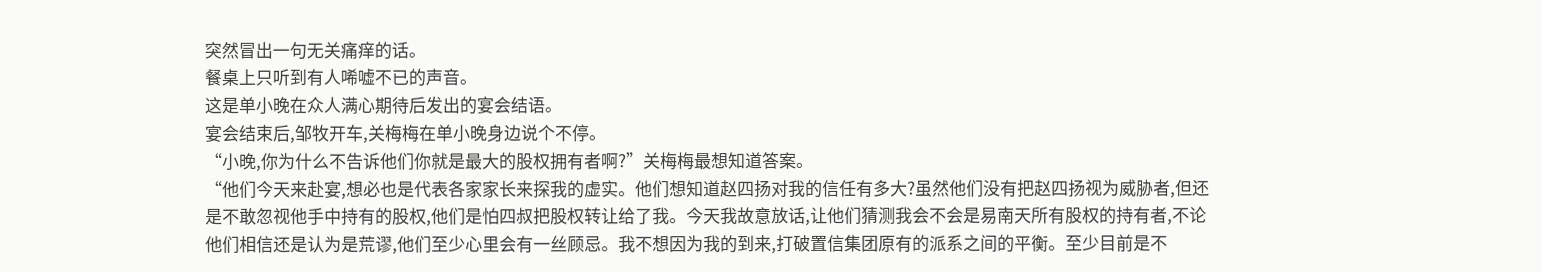突然冒出一句无关痛痒的话。
餐桌上只听到有人唏嘘不已的声音。
这是单小晚在众人满心期待后发出的宴会结语。
宴会结束后,邹牧开车,关梅梅在单小晚身边说个不停。
“小晚,你为什么不告诉他们你就是最大的股权拥有者啊?”关梅梅最想知道答案。
“他们今天来赴宴,想必也是代表各家家长来探我的虚实。他们想知道赵四扬对我的信任有多大?虽然他们没有把赵四扬视为威胁者,但还是不敢忽视他手中持有的股权,他们是怕四叔把股权转让给了我。今天我故意放话,让他们猜测我会不会是易南天所有股权的持有者,不论他们相信还是认为是荒谬,他们至少心里会有一丝顾忌。我不想因为我的到来,打破置信集团原有的派系之间的平衡。至少目前是不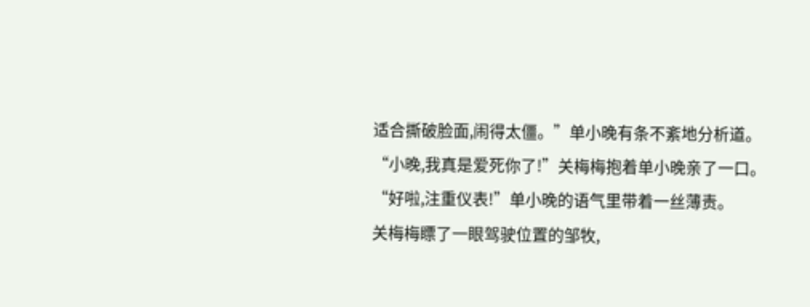适合撕破脸面,闹得太僵。”单小晚有条不紊地分析道。
“小晚,我真是爱死你了!”关梅梅抱着单小晚亲了一口。
“好啦,注重仪表!”单小晚的语气里带着一丝薄责。
关梅梅瞟了一眼驾驶位置的邹牧,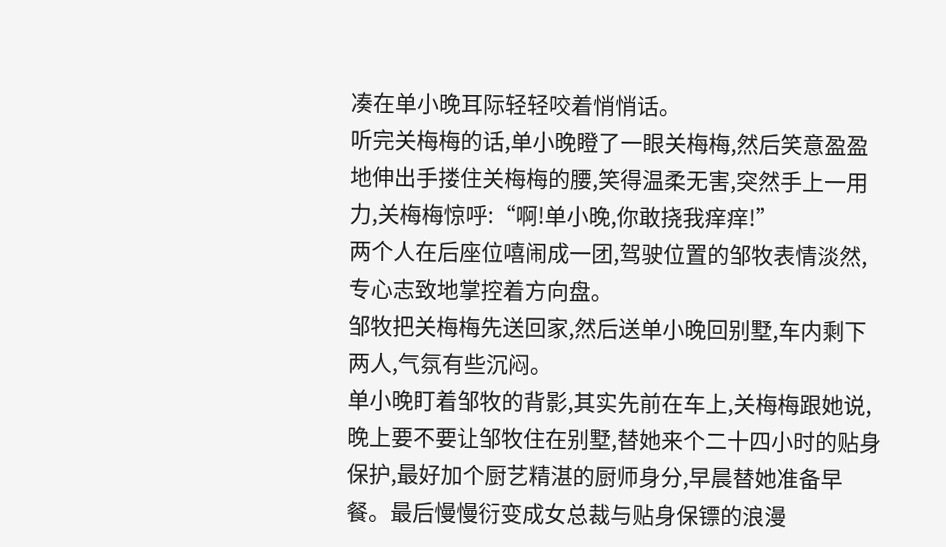凑在单小晚耳际轻轻咬着悄悄话。
听完关梅梅的话,单小晚瞪了一眼关梅梅,然后笑意盈盈地伸出手搂住关梅梅的腰,笑得温柔无害,突然手上一用力,关梅梅惊呼:“啊!单小晚,你敢挠我痒痒!”
两个人在后座位嘻闹成一团,驾驶位置的邹牧表情淡然,专心志致地掌控着方向盘。
邹牧把关梅梅先送回家,然后送单小晚回别墅,车内剩下两人,气氛有些沉闷。
单小晚盯着邹牧的背影,其实先前在车上,关梅梅跟她说,晚上要不要让邹牧住在别墅,替她来个二十四小时的贴身保护,最好加个厨艺精湛的厨师身分,早晨替她准备早餐。最后慢慢衍变成女总裁与贴身保镖的浪漫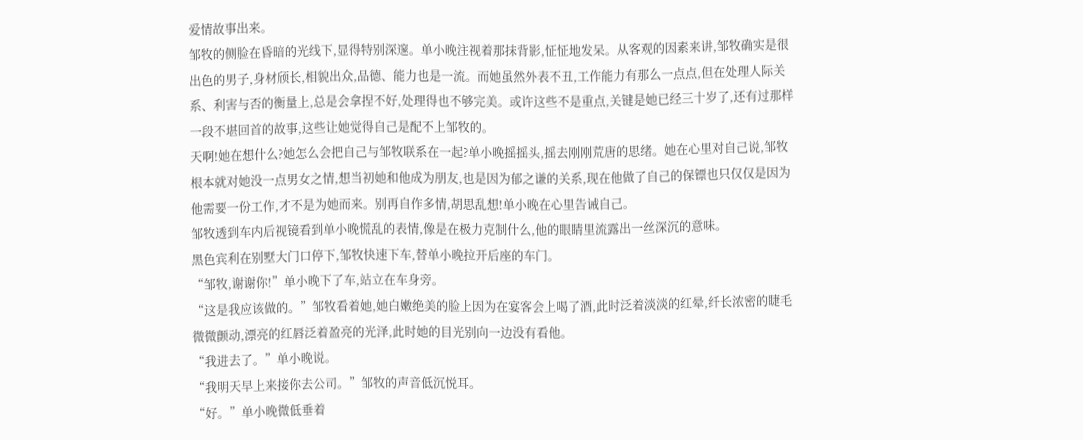爱情故事出来。
邹牧的侧脸在昏暗的光线下,显得特别深邃。单小晚注视着那抹背影,怔怔地发呆。从客观的因素来讲,邹牧确实是很出色的男子,身材颀长,相貌出众,品德、能力也是一流。而她虽然外表不丑,工作能力有那么一点点,但在处理人际关系、利害与否的衡量上,总是会拿捏不好,处理得也不够完美。或许这些不是重点,关键是她已经三十岁了,还有过那样一段不堪回首的故事,这些让她觉得自己是配不上邹牧的。
天啊!她在想什么?她怎么会把自己与邹牧联系在一起?单小晚摇摇头,摇去刚刚荒唐的思绪。她在心里对自己说,邹牧根本就对她没一点男女之情,想当初她和他成为朋友,也是因为郁之谦的关系,现在他做了自己的保镖也只仅仅是因为他需要一份工作,才不是为她而来。别再自作多情,胡思乱想!单小晚在心里告诫自己。
邹牧透到车内后视镜看到单小晚慌乱的表情,像是在极力克制什么,他的眼睛里流露出一丝深沉的意味。
黑色宾利在别墅大门口停下,邹牧快速下车,替单小晚拉开后座的车门。
“邹牧,谢谢你!”单小晚下了车,站立在车身旁。
“这是我应该做的。”邹牧看着她,她白嫩绝美的脸上因为在宴客会上喝了酒,此时泛着淡淡的红晕,纤长浓密的睫毛微微颤动,漂亮的红唇泛着盈亮的光泽,此时她的目光别向一边没有看他。
“我进去了。”单小晚说。
“我明天早上来接你去公司。”邹牧的声音低沉悦耳。
“好。”单小晚微低垂着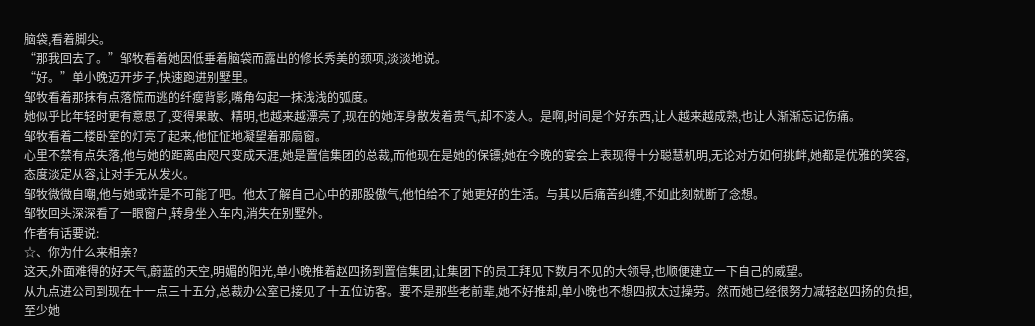脑袋,看着脚尖。
“那我回去了。”邹牧看着她因低垂着脑袋而露出的修长秀美的颈项,淡淡地说。
“好。”单小晚迈开步子,快速跑进别墅里。
邹牧看着那抹有点落慌而逃的纤瘦背影,嘴角勾起一抹浅浅的弧度。
她似乎比年轻时更有意思了,变得果敢、精明,也越来越漂亮了,现在的她浑身散发着贵气,却不凌人。是啊,时间是个好东西,让人越来越成熟,也让人渐渐忘记伤痛。
邹牧看着二楼卧室的灯亮了起来,他怔怔地凝望着那扇窗。
心里不禁有点失落,他与她的距离由咫尺变成天涯,她是置信集团的总裁,而他现在是她的保镖;她在今晚的宴会上表现得十分聪慧机明,无论对方如何挑衅,她都是优雅的笑容,态度淡定从容,让对手无从发火。
邹牧微微自嘲,他与她或许是不可能了吧。他太了解自己心中的那股傲气,他怕给不了她更好的生活。与其以后痛苦纠缠,不如此刻就断了念想。
邹牧回头深深看了一眼窗户,转身坐入车内,消失在别墅外。
作者有话要说:
☆、你为什么来相亲?
这天,外面难得的好天气,蔚蓝的天空,明媚的阳光,单小晚推着赵四扬到置信集团,让集团下的员工拜见下数月不见的大领导,也顺便建立一下自己的威望。
从九点进公司到现在十一点三十五分,总裁办公室已接见了十五位访客。要不是那些老前辈,她不好推却,单小晚也不想四叔太过操劳。然而她已经很努力减轻赵四扬的负担,至少她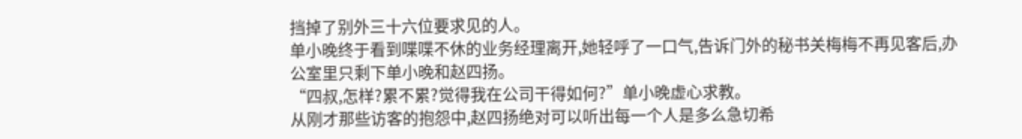挡掉了别外三十六位要求见的人。
单小晚终于看到喋喋不休的业务经理离开,她轻呼了一口气,告诉门外的秘书关梅梅不再见客后,办公室里只剩下单小晚和赵四扬。
“四叔,怎样?累不累?觉得我在公司干得如何?”单小晚虚心求教。
从刚才那些访客的抱怨中,赵四扬绝对可以听出每一个人是多么急切希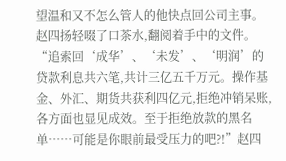望温和又不怎么管人的他快点回公司主事。
赵四扬轻啜了口茶水,翻阅着手中的文件。
“追索回‘成华’、‘未发’、‘明润’的贷款利息共六笔,共计三亿五千万元。操作基金、外汇、期货共获利四亿元,拒绝冲销呆账,各方面也显见成效。至于拒绝放款的黑名单……可能是你眼前最受压力的吧?!”赵四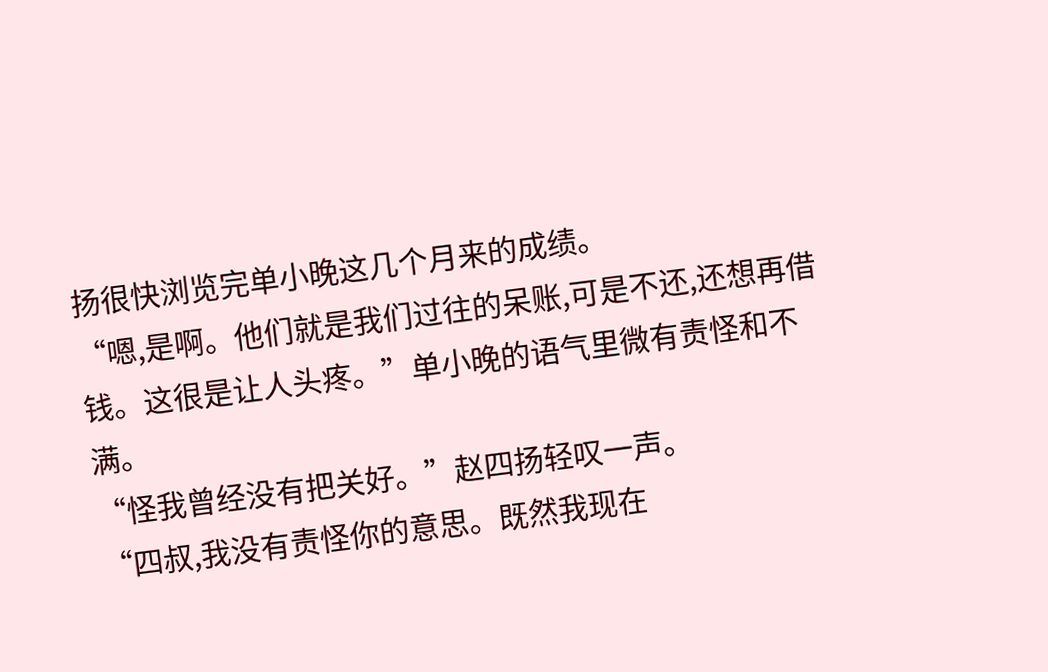扬很快浏览完单小晚这几个月来的成绩。
“嗯,是啊。他们就是我们过往的呆账,可是不还,还想再借钱。这很是让人头疼。”单小晚的语气里微有责怪和不满。
“怪我曾经没有把关好。”赵四扬轻叹一声。
“四叔,我没有责怪你的意思。既然我现在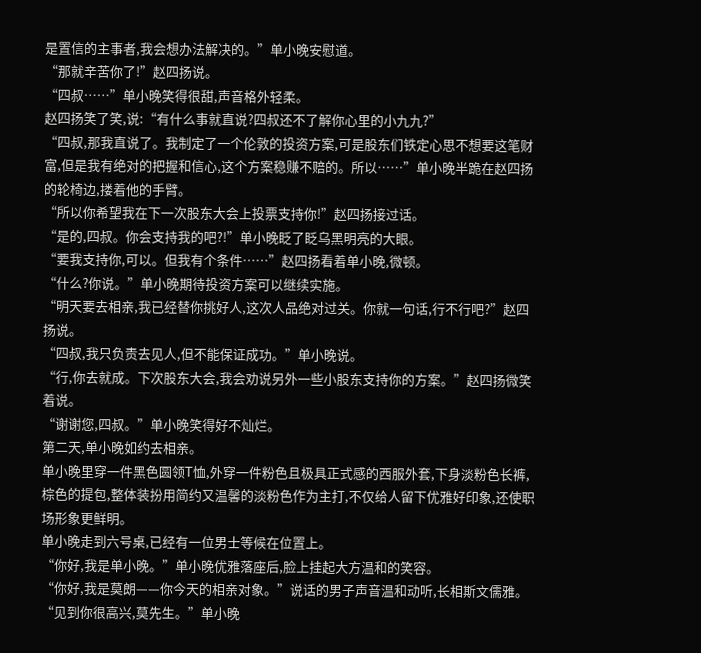是置信的主事者,我会想办法解决的。”单小晚安慰道。
“那就辛苦你了!”赵四扬说。
“四叔……”单小晚笑得很甜,声音格外轻柔。
赵四扬笑了笑,说:“有什么事就直说?四叔还不了解你心里的小九九?”
“四叔,那我直说了。我制定了一个伦敦的投资方案,可是股东们铁定心思不想要这笔财富,但是我有绝对的把握和信心,这个方案稳赚不赔的。所以……”单小晚半跪在赵四扬的轮椅边,搂着他的手臂。
“所以你希望我在下一次股东大会上投票支持你!”赵四扬接过话。
“是的,四叔。你会支持我的吧?!”单小晚眨了眨乌黑明亮的大眼。
“要我支持你,可以。但我有个条件……”赵四扬看着单小晚,微顿。
“什么?你说。”单小晚期待投资方案可以继续实施。
“明天要去相亲,我已经替你挑好人,这次人品绝对过关。你就一句话,行不行吧?”赵四扬说。
“四叔,我只负责去见人,但不能保证成功。”单小晚说。
“行,你去就成。下次股东大会,我会劝说另外一些小股东支持你的方案。”赵四扬微笑着说。
“谢谢您,四叔。”单小晚笑得好不灿烂。
第二天,单小晚如约去相亲。
单小晚里穿一件黑色圆领T恤,外穿一件粉色且极具正式感的西服外套,下身淡粉色长裤,棕色的提包,整体装扮用简约又温馨的淡粉色作为主打,不仅给人留下优雅好印象,还使职场形象更鲜明。
单小晚走到六号桌,已经有一位男士等候在位置上。
“你好,我是单小晚。”单小晚优雅落座后,脸上挂起大方温和的笑容。
“你好,我是莫朗——你今天的相亲对象。”说话的男子声音温和动听,长相斯文儒雅。
“见到你很高兴,莫先生。”单小晚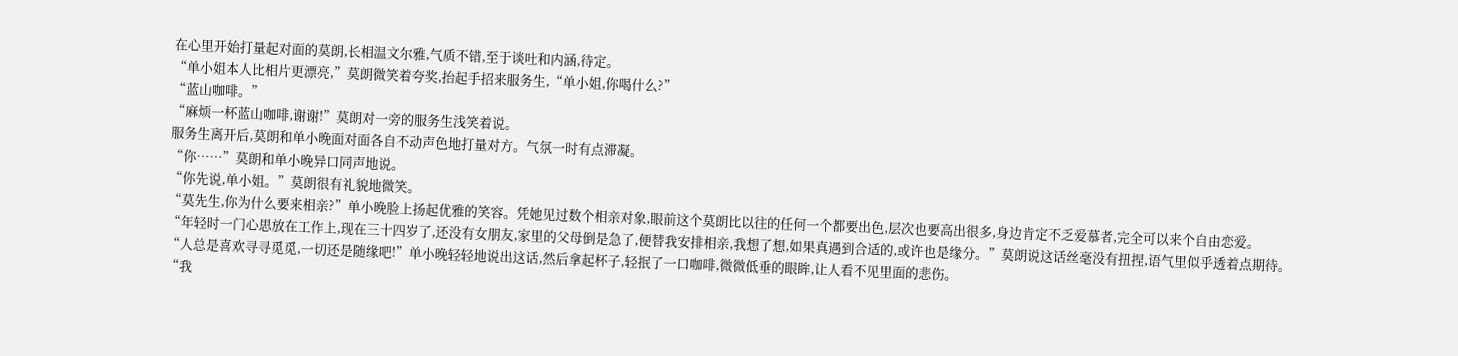在心里开始打量起对面的莫朗,长相温文尔雅,气质不错,至于谈吐和内涵,待定。
“单小姐本人比相片更漂亮,”莫朗微笑着夸奖,抬起手招来服务生,“单小姐,你喝什么?”
“蓝山咖啡。”
“麻烦一杯蓝山咖啡,谢谢!”莫朗对一旁的服务生浅笑着说。
服务生离开后,莫朗和单小晚面对面各自不动声色地打量对方。气氛一时有点滞凝。
“你……”莫朗和单小晚异口同声地说。
“你先说,单小姐。”莫朗很有礼貌地微笑。
“莫先生,你为什么要来相亲?”单小晚脸上扬起优雅的笑容。凭她见过数个相亲对象,眼前这个莫朗比以往的任何一个都要出色,层次也要高出很多,身边肯定不乏爱慕者,完全可以来个自由恋爱。
“年轻时一门心思放在工作上,现在三十四岁了,还没有女朋友,家里的父母倒是急了,便替我安排相亲,我想了想,如果真遇到合适的,或许也是缘分。”莫朗说这话丝毫没有扭捏,语气里似乎透着点期待。
“人总是喜欢寻寻觅觅,一切还是随缘吧!”单小晚轻轻地说出这话,然后拿起杯子,轻抿了一口咖啡,微微低垂的眼眸,让人看不见里面的悲伤。
“我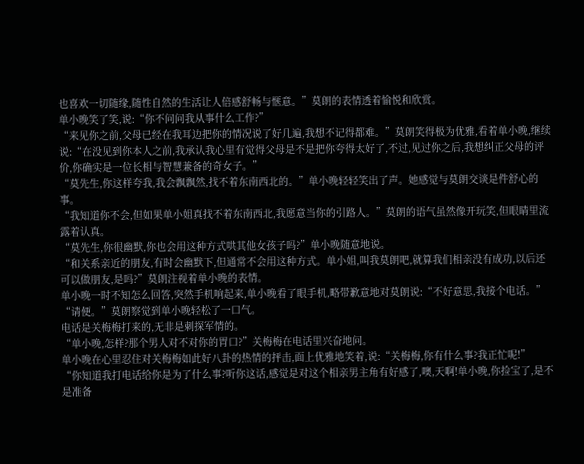也喜欢一切随缘,随性自然的生活让人倍感舒畅与惬意。”莫朗的表情透着愉悦和欣赏。
单小晚笑了笑,说:“你不问问我从事什么工作?”
“来见你之前,父母已经在我耳边把你的情况说了好几遍,我想不记得都难。”莫朗笑得极为优雅,看着单小晚,继续说:“在没见到你本人之前,我承认我心里有觉得父母是不是把你夸得太好了,不过,见过你之后,我想纠正父母的评价,你确实是一位长相与智慧兼备的奇女子。”
“莫先生,你这样夸我,我会飘飘然,找不着东南西北的。”单小晚轻轻笑出了声。她感觉与莫朗交谈是件舒心的事。
“我知道你不会,但如果单小姐真找不着东南西北,我愿意当你的引路人。”莫朗的语气虽然像开玩笑,但眼睛里流露着认真。
“莫先生,你很幽默,你也会用这种方式哄其他女孩子吗?”单小晚随意地说。
“和关系亲近的朋友,有时会幽默下,但通常不会用这种方式。单小姐,叫我莫朗吧,就算我们相亲没有成功,以后还可以做朋友,是吗?”莫朗注视着单小晚的表情。
单小晚一时不知怎么回答,突然手机响起来,单小晚看了眼手机,略带歉意地对莫朗说:“不好意思,我接个电话。”
“请便。”莫朗察觉到单小晚轻松了一口气。
电话是关梅梅打来的,无非是刺探军情的。
“单小晚,怎样?那个男人对不对你的胃口?”关梅梅在电话里兴奋地问。
单小晚在心里忍住对关梅梅如此好八卦的热情的抨击,面上优雅地笑着,说:“关梅梅,你有什么事?我正忙呢!”
“你知道我打电话给你是为了什么事?听你这话,感觉是对这个相亲男主角有好感了,噢,天啊!单小晚,你捡宝了,是不是准备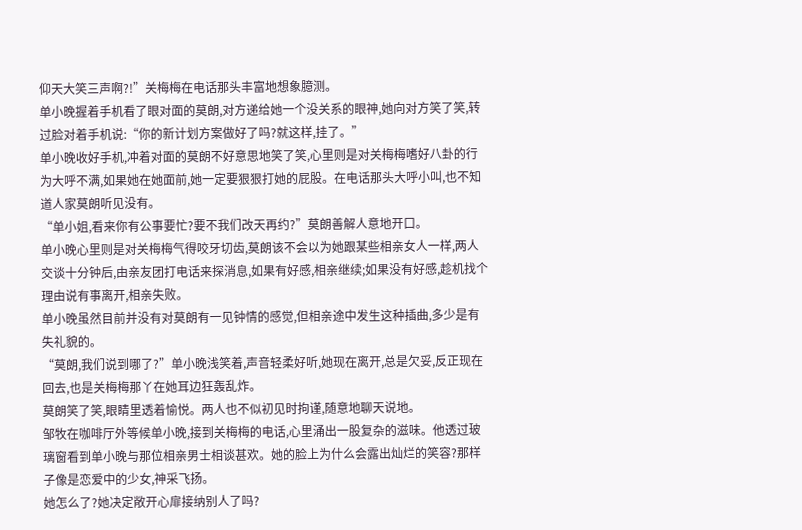仰天大笑三声啊?!”关梅梅在电话那头丰富地想象臆测。
单小晚握着手机看了眼对面的莫朗,对方递给她一个没关系的眼神,她向对方笑了笑,转过脸对着手机说:“你的新计划方案做好了吗?就这样,挂了。”
单小晚收好手机,冲着对面的莫朗不好意思地笑了笑,心里则是对关梅梅嗜好八卦的行为大呼不满,如果她在她面前,她一定要狠狠打她的屁股。在电话那头大呼小叫,也不知道人家莫朗听见没有。
“单小姐,看来你有公事要忙?要不我们改天再约?”莫朗善解人意地开口。
单小晚心里则是对关梅梅气得咬牙切齿,莫朗该不会以为她跟某些相亲女人一样,两人交谈十分钟后,由亲友团打电话来探消息,如果有好感,相亲继续;如果没有好感,趁机找个理由说有事离开,相亲失败。
单小晚虽然目前并没有对莫朗有一见钟情的感觉,但相亲途中发生这种插曲,多少是有失礼貌的。
“莫朗,我们说到哪了?”单小晚浅笑着,声音轻柔好听,她现在离开,总是欠妥,反正现在回去,也是关梅梅那丫在她耳边狂轰乱炸。
莫朗笑了笑,眼睛里透着愉悦。两人也不似初见时拘谨,随意地聊天说地。
邹牧在咖啡厅外等候单小晚,接到关梅梅的电话,心里涌出一股复杂的滋味。他透过玻璃窗看到单小晚与那位相亲男士相谈甚欢。她的脸上为什么会露出灿烂的笑容?那样子像是恋爱中的少女,神采飞扬。
她怎么了?她决定敞开心扉接纳别人了吗?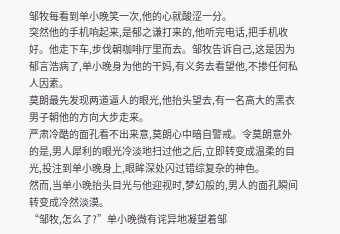邹牧每看到单小晚笑一次,他的心就酸涩一分。
突然他的手机响起来,是郁之谦打来的,他听完电话,把手机收好。他走下车,步伐朝咖啡厅里而去。邹牧告诉自己,这是因为郁言浩病了,单小晚身为他的干妈,有义务去看望他,不掺任何私人因素。
莫朗最先发现两道逼人的眼光,他抬头望去,有一名高大的黑衣男子朝他的方向大步走来。
严肃冷酷的面孔看不出来意,莫朗心中暗自警戒。令莫朗意外的是,男人犀利的眼光冷淡地扫过他之后,立即转变成温柔的目光,投注到单小晚身上,眼眸深处闪过错综复杂的神色。
然而,当单小晚抬头目光与他迎视时,梦幻般的,男人的面孔瞬间转变成冷然淡漠。
“邹牧,怎么了?”单小晚微有诧异地凝望着邹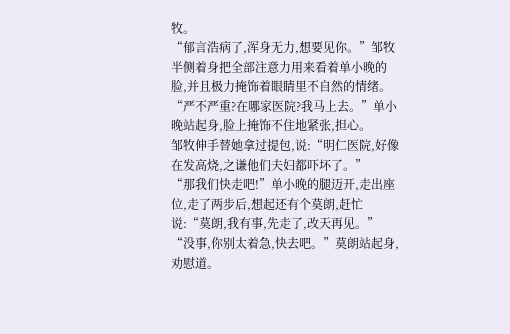牧。
“郁言浩病了,浑身无力,想要见你。”邹牧半侧着身把全部注意力用来看着单小晚的脸,并且极力掩饰着眼睛里不自然的情绪。
“严不严重?在哪家医院?我马上去。”单小晚站起身,脸上掩饰不住地紧张,担心。
邹牧伸手替她拿过提包,说:“明仁医院,好像在发高烧,之谦他们夫妇都吓坏了。”
“那我们快走吧!”单小晚的腿迈开,走出座位,走了两步后,想起还有个莫朗,赶忙说:“莫朗,我有事,先走了,改天再见。”
“没事,你别太着急,快去吧。”莫朗站起身,劝慰道。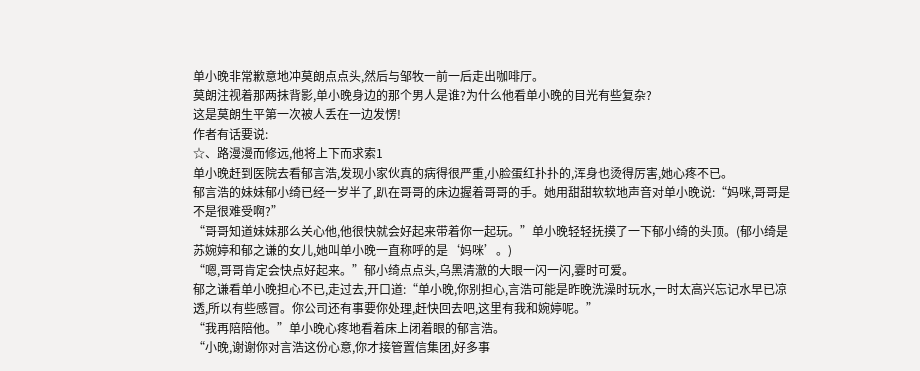单小晚非常歉意地冲莫朗点点头,然后与邹牧一前一后走出咖啡厅。
莫朗注视着那两抹背影,单小晚身边的那个男人是谁?为什么他看单小晚的目光有些复杂?
这是莫朗生平第一次被人丢在一边发愣!
作者有话要说:
☆、路漫漫而修远,他将上下而求索1
单小晚赶到医院去看郁言浩,发现小家伙真的病得很严重,小脸蛋红扑扑的,浑身也烫得厉害,她心疼不已。
郁言浩的妹妹郁小绮已经一岁半了,趴在哥哥的床边握着哥哥的手。她用甜甜软软地声音对单小晚说:“妈咪,哥哥是不是很难受啊?”
“哥哥知道妹妹那么关心他,他很快就会好起来带着你一起玩。”单小晚轻轻抚摸了一下郁小绮的头顶。(郁小绮是苏婉婷和郁之谦的女儿,她叫单小晚一直称呼的是‘妈咪’。)
“嗯,哥哥肯定会快点好起来。”郁小绮点点头,乌黑清澈的大眼一闪一闪,霎时可爱。
郁之谦看单小晚担心不已,走过去,开口道:“单小晚,你别担心,言浩可能是昨晚洗澡时玩水,一时太高兴忘记水早已凉透,所以有些感冒。你公司还有事要你处理,赶快回去吧,这里有我和婉婷呢。”
“我再陪陪他。”单小晚心疼地看着床上闭着眼的郁言浩。
“小晚,谢谢你对言浩这份心意,你才接管置信集团,好多事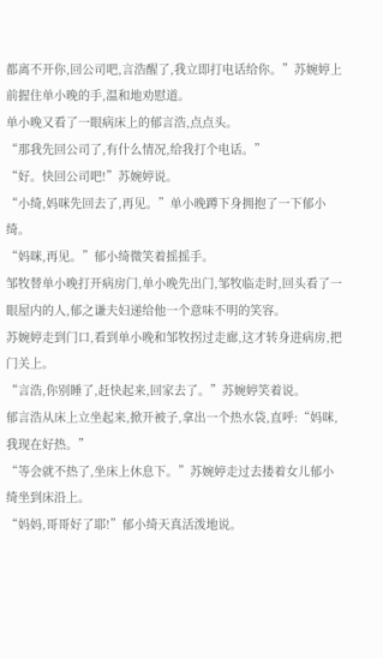都离不开你,回公司吧,言浩醒了,我立即打电话给你。”苏婉婷上前握住单小晚的手,温和地劝慰道。
单小晚又看了一眼病床上的郁言浩,点点头。
“那我先回公司了,有什么情况,给我打个电话。”
“好。快回公司吧!”苏婉婷说。
“小绮,妈咪先回去了,再见。”单小晚蹲下身拥抱了一下郁小绮。
“妈咪,再见。”郁小绮微笑着摇摇手。
邹牧替单小晚打开病房门,单小晚先出门,邹牧临走时,回头看了一眼屋内的人,郁之谦夫妇递给他一个意味不明的笑容。
苏婉婷走到门口,看到单小晚和邹牧拐过走廊,这才转身进病房,把门关上。
“言浩,你别睡了,赶快起来,回家去了。”苏婉婷笑着说。
郁言浩从床上立坐起来,掀开被子,拿出一个热水袋,直呼:“妈咪,我现在好热。”
“等会就不热了,坐床上休息下。”苏婉婷走过去搂着女儿郁小绮坐到床沿上。
“妈妈,哥哥好了耶!”郁小绮天真活泼地说。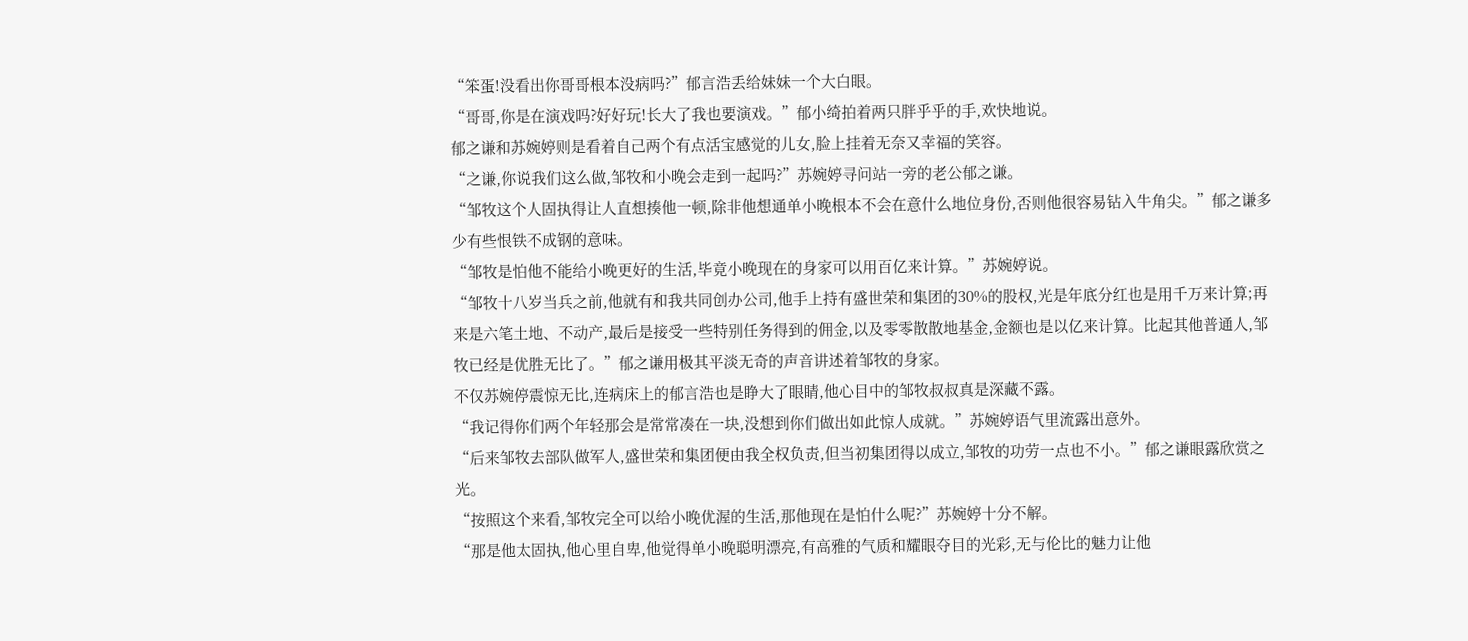“笨蛋!没看出你哥哥根本没病吗?”郁言浩丢给妹妹一个大白眼。
“哥哥,你是在演戏吗?好好玩!长大了我也要演戏。”郁小绮拍着两只胖乎乎的手,欢快地说。
郁之谦和苏婉婷则是看着自己两个有点活宝感觉的儿女,脸上挂着无奈又幸福的笑容。
“之谦,你说我们这么做,邹牧和小晚会走到一起吗?”苏婉婷寻问站一旁的老公郁之谦。
“邹牧这个人固执得让人直想揍他一顿,除非他想通单小晚根本不会在意什么地位身份,否则他很容易钻入牛角尖。”郁之谦多少有些恨铁不成钢的意味。
“邹牧是怕他不能给小晚更好的生活,毕竟小晚现在的身家可以用百亿来计算。”苏婉婷说。
“邹牧十八岁当兵之前,他就有和我共同创办公司,他手上持有盛世荣和集团的30%的股权,光是年底分红也是用千万来计算;再来是六笔土地、不动产,最后是接受一些特别任务得到的佣金,以及零零散散地基金,金额也是以亿来计算。比起其他普通人,邹牧已经是优胜无比了。”郁之谦用极其平淡无奇的声音讲述着邹牧的身家。
不仅苏婉停震惊无比,连病床上的郁言浩也是睁大了眼睛,他心目中的邹牧叔叔真是深藏不露。
“我记得你们两个年轻那会是常常凑在一块,没想到你们做出如此惊人成就。”苏婉婷语气里流露出意外。
“后来邹牧去部队做军人,盛世荣和集团便由我全权负责,但当初集团得以成立,邹牧的功劳一点也不小。”郁之谦眼露欣赏之光。
“按照这个来看,邹牧完全可以给小晚优渥的生活,那他现在是怕什么呢?”苏婉婷十分不解。
“那是他太固执,他心里自卑,他觉得单小晚聪明漂亮,有高雅的气质和耀眼夺目的光彩,无与伦比的魅力让他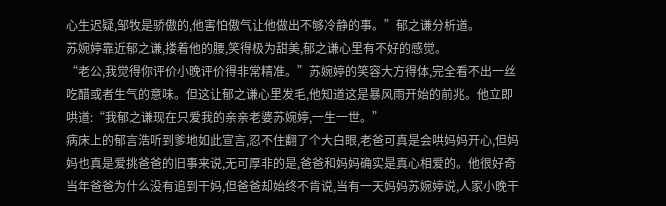心生迟疑,邹牧是骄傲的,他害怕傲气让他做出不够冷静的事。”郁之谦分析道。
苏婉婷靠近郁之谦,搂着他的腰,笑得极为甜美,郁之谦心里有不好的感觉。
“老公,我觉得你评价小晚评价得非常精准。”苏婉婷的笑容大方得体,完全看不出一丝吃醋或者生气的意味。但这让郁之谦心里发毛,他知道这是暴风雨开始的前兆。他立即哄道:“我郁之谦现在只爱我的亲亲老婆苏婉婷,一生一世。”
病床上的郁言浩听到爹地如此宣言,忍不住翻了个大白眼,老爸可真是会哄妈妈开心,但妈妈也真是爱挑爸爸的旧事来说,无可厚非的是,爸爸和妈妈确实是真心相爱的。他很好奇当年爸爸为什么没有追到干妈,但爸爸却始终不肯说,当有一天妈妈苏婉婷说,人家小晚干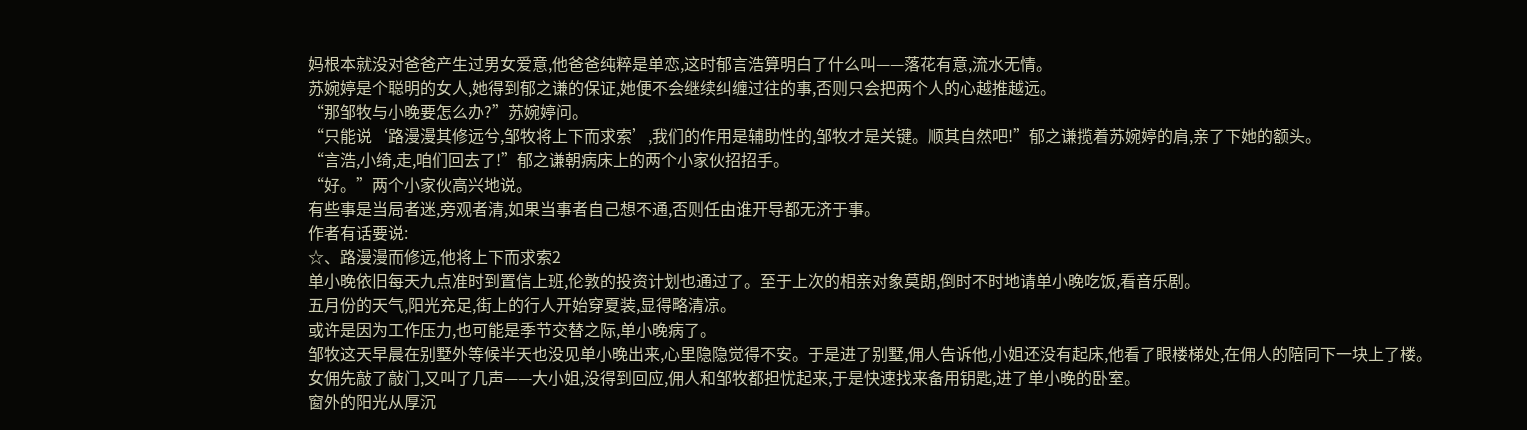妈根本就没对爸爸产生过男女爱意,他爸爸纯粹是单恋,这时郁言浩算明白了什么叫——落花有意,流水无情。
苏婉婷是个聪明的女人,她得到郁之谦的保证,她便不会继续纠缠过往的事,否则只会把两个人的心越推越远。
“那邹牧与小晚要怎么办?”苏婉婷问。
“只能说‘路漫漫其修远兮,邹牧将上下而求索’,我们的作用是辅助性的,邹牧才是关键。顺其自然吧!”郁之谦揽着苏婉婷的肩,亲了下她的额头。
“言浩,小绮,走,咱们回去了!”郁之谦朝病床上的两个小家伙招招手。
“好。”两个小家伙高兴地说。
有些事是当局者迷,旁观者清,如果当事者自己想不通,否则任由谁开导都无济于事。
作者有话要说:
☆、路漫漫而修远,他将上下而求索2
单小晚依旧每天九点准时到置信上班,伦敦的投资计划也通过了。至于上次的相亲对象莫朗,倒时不时地请单小晚吃饭,看音乐剧。
五月份的天气,阳光充足,街上的行人开始穿夏装,显得略清凉。
或许是因为工作压力,也可能是季节交替之际,单小晚病了。
邹牧这天早晨在别墅外等候半天也没见单小晚出来,心里隐隐觉得不安。于是进了别墅,佣人告诉他,小姐还没有起床,他看了眼楼梯处,在佣人的陪同下一块上了楼。
女佣先敲了敲门,又叫了几声——大小姐,没得到回应,佣人和邹牧都担忧起来,于是快速找来备用钥匙,进了单小晚的卧室。
窗外的阳光从厚沉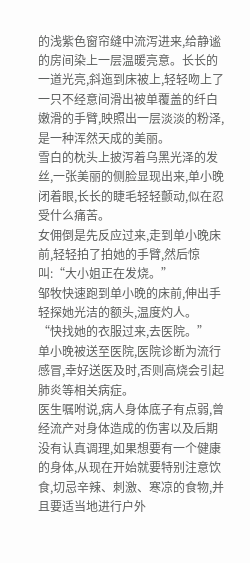的浅紫色窗帘缝中流泻进来,给静谧的房间染上一层温暖亮意。长长的一道光亮,斜迤到床被上,轻轻吻上了一只不经意间滑出被单覆盖的纤白嫩滑的手臂,映照出一层淡淡的粉泽,是一种浑然天成的美丽。
雪白的枕头上披泻着乌黑光泽的发丝,一张美丽的侧脸显现出来,单小晚闭着眼,长长的睫毛轻轻颤动,似在忍受什么痛苦。
女佣倒是先反应过来,走到单小晚床前,轻轻拍了拍她的手臂,然后惊叫:“大小姐正在发烧。”
邹牧快速跑到单小晚的床前,伸出手轻探她光洁的额头,温度灼人。
“快找她的衣服过来,去医院。”
单小晚被送至医院,医院诊断为流行感冒,幸好送医及时,否则高烧会引起肺炎等相关病症。
医生嘱咐说,病人身体底子有点弱,曾经流产对身体造成的伤害以及后期没有认真调理,如果想要有一个健康的身体,从现在开始就要特别注意饮食,切忌辛辣、刺激、寒凉的食物,并且要适当地进行户外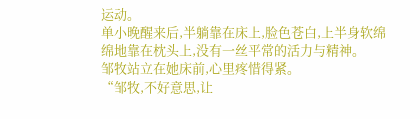运动。
单小晚醒来后,半躺靠在床上,脸色苍白,上半身软绵绵地靠在枕头上,没有一丝平常的活力与精神。
邹牧站立在她床前,心里疼惜得紧。
“邹牧,不好意思,让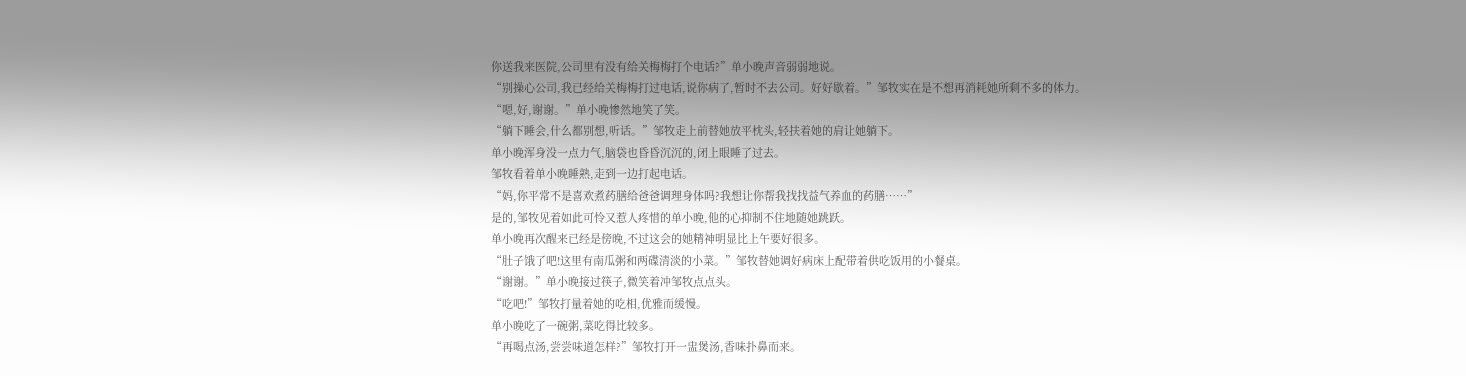你送我来医院,公司里有没有给关梅梅打个电话?”单小晚声音弱弱地说。
“别操心公司,我已经给关梅梅打过电话,说你病了,暂时不去公司。好好歇着。”邹牧实在是不想再消耗她所剩不多的体力。
“嗯,好,谢谢。”单小晚惨然地笑了笑。
“躺下睡会,什么都别想,听话。”邹牧走上前替她放平枕头,轻扶着她的肩让她躺下。
单小晚浑身没一点力气,脑袋也昏昏沉沉的,闭上眼睡了过去。
邹牧看着单小晚睡熟,走到一边打起电话。
“妈,你平常不是喜欢煮药膳给爸爸调理身体吗?我想让你帮我找找益气养血的药膳……”
是的,邹牧见着如此可怜又惹人疼惜的单小晚,他的心抑制不住地随她跳跃。
单小晚再次醒来已经是傍晚,不过这会的她精神明显比上午要好很多。
“肚子饿了吧!这里有南瓜粥和两碟清淡的小菜。”邹牧替她调好病床上配带着供吃饭用的小餐桌。
“谢谢。”单小晚接过筷子,微笑着冲邹牧点点头。
“吃吧!”邹牧打量着她的吃相,优雅而缓慢。
单小晚吃了一碗粥,菜吃得比较多。
“再喝点汤,尝尝味道怎样?”邹牧打开一盅煲汤,香味扑鼻而来。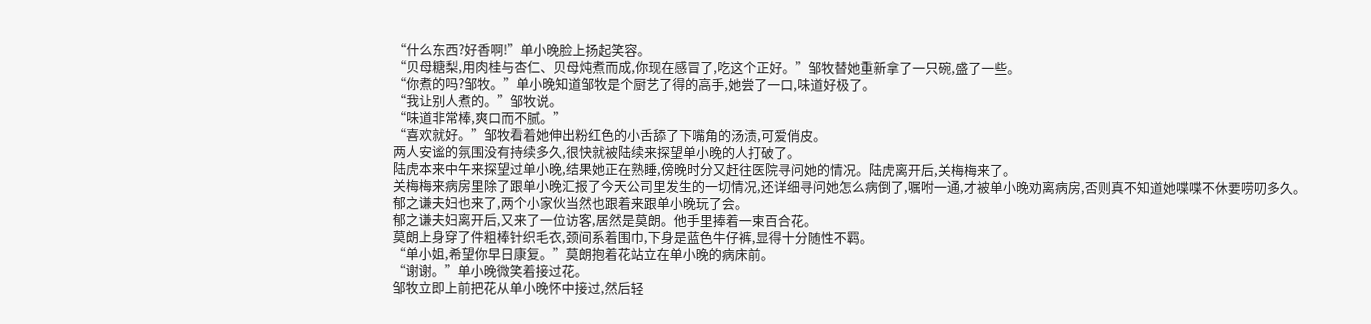“什么东西?好香啊!”单小晚脸上扬起笑容。
“贝母糖梨,用肉桂与杏仁、贝母炖煮而成,你现在感冒了,吃这个正好。”邹牧替她重新拿了一只碗,盛了一些。
“你煮的吗?邹牧。”单小晚知道邹牧是个厨艺了得的高手,她尝了一口,味道好极了。
“我让别人煮的。”邹牧说。
“味道非常棒,爽口而不腻。”
“喜欢就好。”邹牧看着她伸出粉红色的小舌舔了下嘴角的汤渍,可爱俏皮。
两人安谧的氛围没有持续多久,很快就被陆续来探望单小晚的人打破了。
陆虎本来中午来探望过单小晚,结果她正在熟睡,傍晚时分又赶往医院寻问她的情况。陆虎离开后,关梅梅来了。
关梅梅来病房里除了跟单小晚汇报了今天公司里发生的一切情况,还详细寻问她怎么病倒了,嘱咐一通,才被单小晚劝离病房,否则真不知道她喋喋不休要唠叨多久。
郁之谦夫妇也来了,两个小家伙当然也跟着来跟单小晚玩了会。
郁之谦夫妇离开后,又来了一位访客,居然是莫朗。他手里捧着一束百合花。
莫朗上身穿了件粗棒针织毛衣,颈间系着围巾,下身是蓝色牛仔裤,显得十分随性不羁。
“单小姐,希望你早日康复。”莫朗抱着花站立在单小晚的病床前。
“谢谢。”单小晚微笑着接过花。
邹牧立即上前把花从单小晚怀中接过,然后轻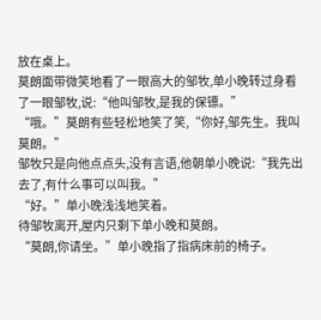放在桌上。
莫朗面带微笑地看了一眼高大的邹牧,单小晚转过身看了一眼邹牧,说:“他叫邹牧,是我的保镖。”
“哦。”莫朗有些轻松地笑了笑,“你好,邹先生。我叫莫朗。”
邹牧只是向他点点头,没有言语,他朝单小晚说:“我先出去了,有什么事可以叫我。”
“好。”单小晚浅浅地笑着。
待邹牧离开,屋内只剩下单小晚和莫朗。
“莫朗,你请坐。”单小晚指了指病床前的椅子。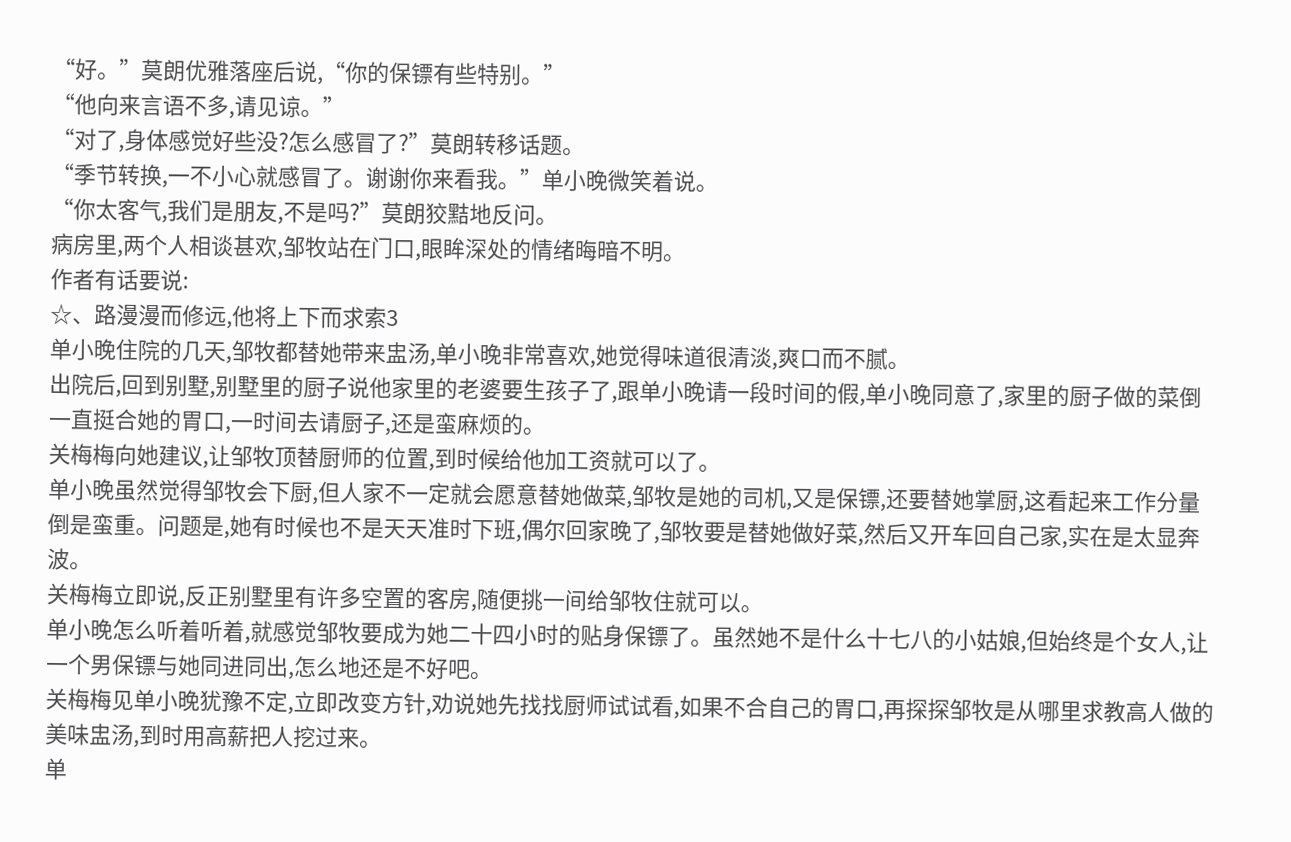“好。”莫朗优雅落座后说,“你的保镖有些特别。”
“他向来言语不多,请见谅。”
“对了,身体感觉好些没?怎么感冒了?”莫朗转移话题。
“季节转换,一不小心就感冒了。谢谢你来看我。”单小晚微笑着说。
“你太客气,我们是朋友,不是吗?”莫朗狡黠地反问。
病房里,两个人相谈甚欢,邹牧站在门口,眼眸深处的情绪晦暗不明。
作者有话要说:
☆、路漫漫而修远,他将上下而求索3
单小晚住院的几天,邹牧都替她带来盅汤,单小晚非常喜欢,她觉得味道很清淡,爽口而不腻。
出院后,回到别墅,别墅里的厨子说他家里的老婆要生孩子了,跟单小晚请一段时间的假,单小晚同意了,家里的厨子做的菜倒一直挺合她的胃口,一时间去请厨子,还是蛮麻烦的。
关梅梅向她建议,让邹牧顶替厨师的位置,到时候给他加工资就可以了。
单小晚虽然觉得邹牧会下厨,但人家不一定就会愿意替她做菜,邹牧是她的司机,又是保镖,还要替她掌厨,这看起来工作分量倒是蛮重。问题是,她有时候也不是天天准时下班,偶尔回家晚了,邹牧要是替她做好菜,然后又开车回自己家,实在是太显奔波。
关梅梅立即说,反正别墅里有许多空置的客房,随便挑一间给邹牧住就可以。
单小晚怎么听着听着,就感觉邹牧要成为她二十四小时的贴身保镖了。虽然她不是什么十七八的小姑娘,但始终是个女人,让一个男保镖与她同进同出,怎么地还是不好吧。
关梅梅见单小晚犹豫不定,立即改变方针,劝说她先找找厨师试试看,如果不合自己的胃口,再探探邹牧是从哪里求教高人做的美味盅汤,到时用高薪把人挖过来。
单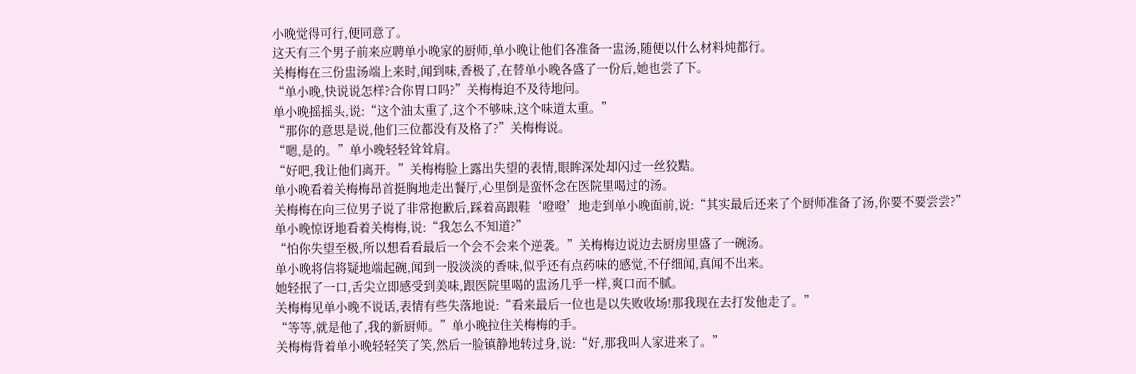小晚觉得可行,便同意了。
这天有三个男子前来应聘单小晚家的厨师,单小晚让他们各准备一盅汤,随便以什么材料炖都行。
关梅梅在三份盅汤端上来时,闻到味,香极了,在替单小晚各盛了一份后,她也尝了下。
“单小晚,快说说怎样?合你胃口吗?”关梅梅迫不及待地问。
单小晚摇摇头,说:“这个油太重了,这个不够味,这个味道太重。”
“那你的意思是说,他们三位都没有及格了?”关梅梅说。
“嗯,是的。”单小晚轻轻耸耸肩。
“好吧,我让他们离开。”关梅梅脸上露出失望的表情,眼眸深处却闪过一丝狡黠。
单小晚看着关梅梅昂首挺胸地走出餐厅,心里倒是蛮怀念在医院里喝过的汤。
关梅梅在向三位男子说了非常抱歉后,踩着高跟鞋‘噔噔’地走到单小晚面前,说:“其实最后还来了个厨师准备了汤,你要不要尝尝?”
单小晚惊讶地看着关梅梅,说:“我怎么不知道?”
“怕你失望至极,所以想看看最后一个会不会来个逆袭。”关梅梅边说边去厨房里盛了一碗汤。
单小晚将信将疑地端起碗,闻到一股淡淡的香味,似乎还有点药味的感觉,不仔细闻,真闻不出来。
她轻抿了一口,舌尖立即感受到美味,跟医院里喝的盅汤几乎一样,爽口而不腻。
关梅梅见单小晚不说话,表情有些失落地说:“看来最后一位也是以失败收场!那我现在去打发他走了。”
“等等,就是他了,我的新厨师。”单小晚拉住关梅梅的手。
关梅梅背着单小晚轻轻笑了笑,然后一脸镇静地转过身,说:“好,那我叫人家进来了。”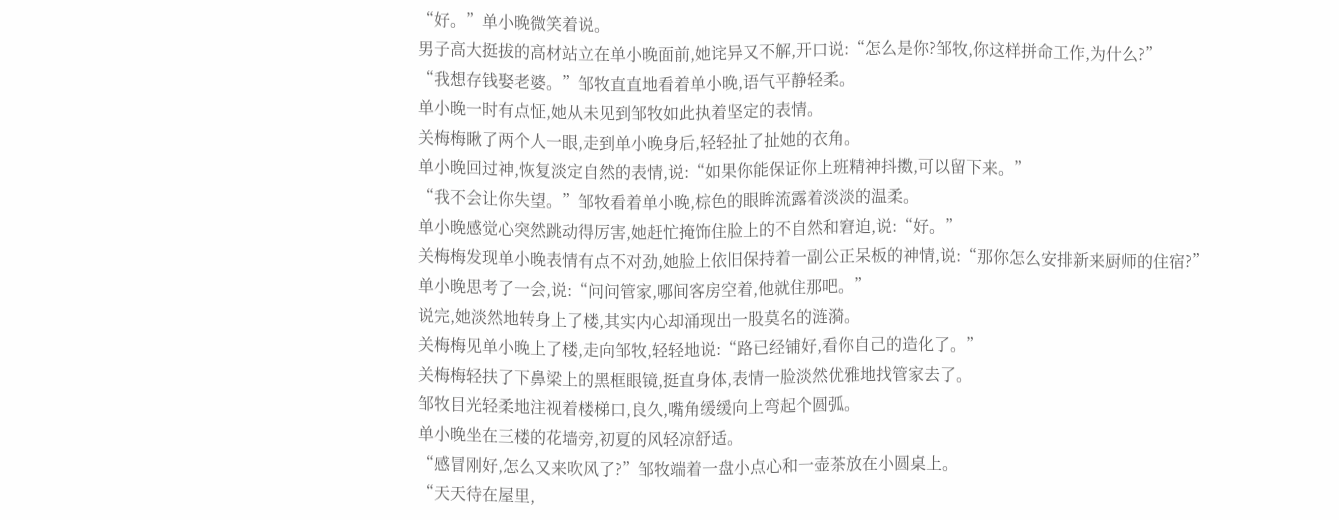“好。”单小晚微笑着说。
男子高大挺拔的高材站立在单小晚面前,她诧异又不解,开口说:“怎么是你?邹牧,你这样拼命工作,为什么?”
“我想存钱娶老婆。”邹牧直直地看着单小晚,语气平静轻柔。
单小晚一时有点怔,她从未见到邹牧如此执着坚定的表情。
关梅梅瞅了两个人一眼,走到单小晚身后,轻轻扯了扯她的衣角。
单小晚回过神,恢复淡定自然的表情,说:“如果你能保证你上班精神抖擞,可以留下来。”
“我不会让你失望。”邹牧看着单小晚,棕色的眼眸流露着淡淡的温柔。
单小晚感觉心突然跳动得厉害,她赶忙掩饰住脸上的不自然和窘迫,说:“好。”
关梅梅发现单小晚表情有点不对劲,她脸上依旧保持着一副公正呆板的神情,说:“那你怎么安排新来厨师的住宿?”
单小晚思考了一会,说:“问问管家,哪间客房空着,他就住那吧。”
说完,她淡然地转身上了楼,其实内心却涌现出一股莫名的涟漪。
关梅梅见单小晚上了楼,走向邹牧,轻轻地说:“路已经铺好,看你自己的造化了。”
关梅梅轻扶了下鼻梁上的黑框眼镜,挺直身体,表情一脸淡然优雅地找管家去了。
邹牧目光轻柔地注视着楼梯口,良久,嘴角缓缓向上弯起个圆弧。
单小晚坐在三楼的花墙旁,初夏的风轻凉舒适。
“感冒刚好,怎么又来吹风了?”邹牧端着一盘小点心和一壶茶放在小圆桌上。
“天天待在屋里,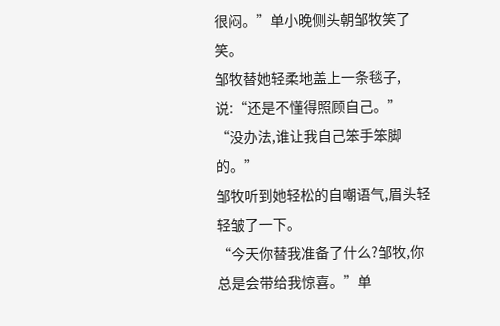很闷。”单小晚侧头朝邹牧笑了笑。
邹牧替她轻柔地盖上一条毯子,说:“还是不懂得照顾自己。”
“没办法,谁让我自己笨手笨脚的。”
邹牧听到她轻松的自嘲语气,眉头轻轻皱了一下。
“今天你替我准备了什么?邹牧,你总是会带给我惊喜。”单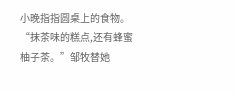小晚指指圆桌上的食物。
“抹茶味的糕点,还有蜂蜜柚子茶。”邹牧替她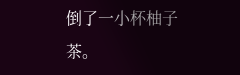倒了一小杯柚子茶。